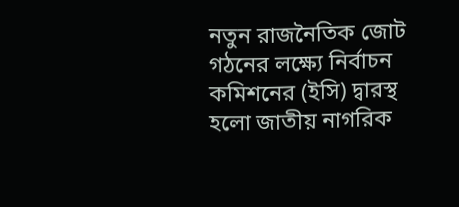নতুন রাজনৈতিক জোট গঠনের লক্ষ্যে নির্বাচন কমিশনের (ইসি) দ্বারস্থ হলো জাতীয় নাগরিক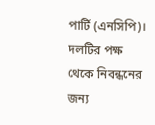পার্টি (এনসিপি)। দলটির পক্ষ থেকে নিবন্ধনের জন্য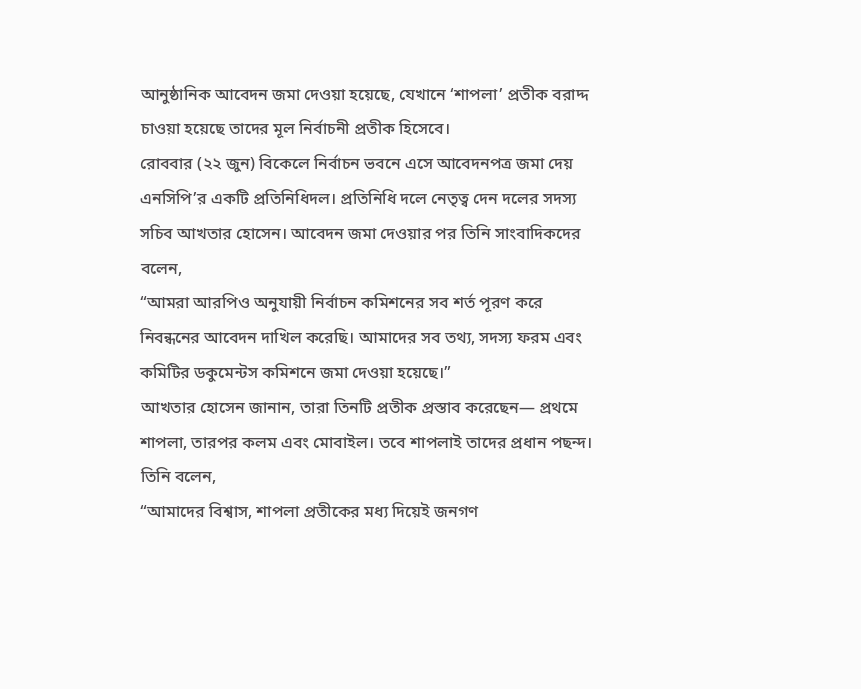আনুষ্ঠানিক আবেদন জমা দেওয়া হয়েছে, যেখানে ‘শাপলা’ প্রতীক বরাদ্দ চাওয়া হয়েছে তাদের মূল নির্বাচনী প্রতীক হিসেবে।
রোববার (২২ জুন) বিকেলে নির্বাচন ভবনে এসে আবেদনপত্র জমা দেয় এনসিপি’র একটি প্রতিনিধিদল। প্রতিনিধি দলে নেতৃত্ব দেন দলের সদস্য সচিব আখতার হোসেন। আবেদন জমা দেওয়ার পর তিনি সাংবাদিকদের বলেন,
“আমরা আরপিও অনুযায়ী নির্বাচন কমিশনের সব শর্ত পূরণ করে নিবন্ধনের আবেদন দাখিল করেছি। আমাদের সব তথ্য, সদস্য ফরম এবং কমিটির ডকুমেন্টস কমিশনে জমা দেওয়া হয়েছে।”
আখতার হোসেন জানান, তারা তিনটি প্রতীক প্রস্তাব করেছেন— প্রথমে শাপলা, তারপর কলম এবং মোবাইল। তবে শাপলাই তাদের প্রধান পছন্দ।
তিনি বলেন,
“আমাদের বিশ্বাস, শাপলা প্রতীকের মধ্য দিয়েই জনগণ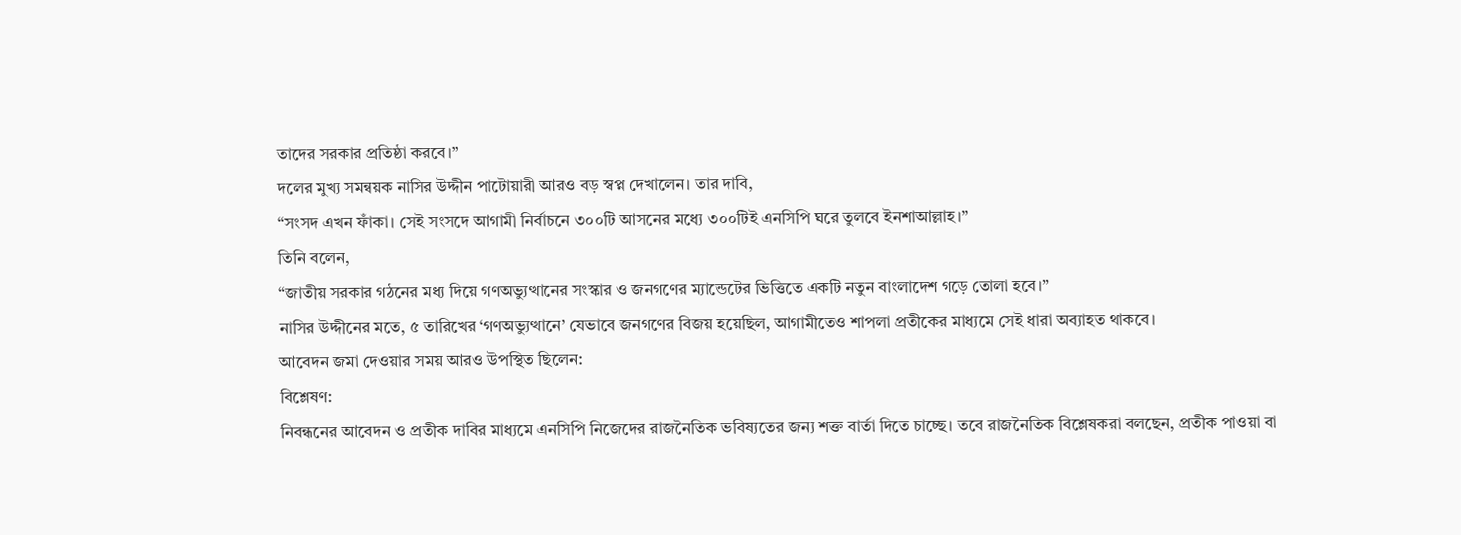তাদের সরকার প্রতিষ্ঠা করবে।”
দলের মুখ্য সমন্বয়ক নাসির উদ্দীন পাটোয়ারী আরও বড় স্বপ্ন দেখালেন। তার দাবি,
“সংসদ এখন ফাঁকা। সেই সংসদে আগামী নির্বাচনে ৩০০টি আসনের মধ্যে ৩০০টিই এনসিপি ঘরে তুলবে ইনশাআল্লাহ।”
তিনি বলেন,
“জাতীয় সরকার গঠনের মধ্য দিয়ে গণঅভ্যুত্থানের সংস্কার ও জনগণের ম্যান্ডেটের ভিত্তিতে একটি নতুন বাংলাদেশ গড়ে তোলা হবে।”
নাসির উদ্দীনের মতে, ৫ তারিখের ‘গণঅভ্যুত্থানে’ যেভাবে জনগণের বিজয় হয়েছিল, আগামীতেও শাপলা প্রতীকের মাধ্যমে সেই ধারা অব্যাহত থাকবে।
আবেদন জমা দেওয়ার সময় আরও উপস্থিত ছিলেন:
বিশ্লেষণ:
নিবন্ধনের আবেদন ও প্রতীক দাবির মাধ্যমে এনসিপি নিজেদের রাজনৈতিক ভবিষ্যতের জন্য শক্ত বার্তা দিতে চাচ্ছে। তবে রাজনৈতিক বিশ্লেষকরা বলছেন, প্রতীক পাওয়া বা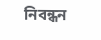নিবন্ধন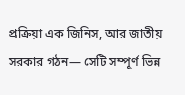প্রক্রিয়া এক জিনিস, আর জাতীয় সরকার গঠন— সেটি সম্পূর্ণ ভিন্ন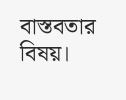বাস্তবতার বিষয়।